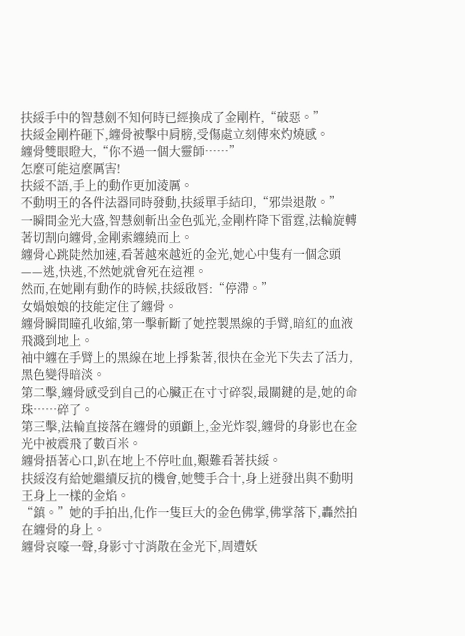扶綏手中的智慧劍不知何時已經換成了金剛杵,“破惡。”
扶綏金剛杵砸下,纏骨被擊中肩膀,受傷處立刻傳來灼燒感。
纏骨雙眼瞪大,“你不過一個大靈師……”
怎麼可能這麼厲害!
扶綏不語,手上的動作更加淩厲。
不動明王的各件法器同時發動,扶綏單手結印,“邪祟退散。”
一瞬間金光大盛,智慧劍斬出金色弧光,金剛杵降下雷霆,法輪旋轉著切割向纏骨,金剛索纏繞而上。
纏骨心跳陡然加速,看著越來越近的金光,她心中隻有一個念頭——逃,快逃,不然她就會死在這裡。
然而,在她剛有動作的時候,扶綏啟唇:“停滯。”
女媧娘娘的技能定住了纏骨。
纏骨瞬間瞳孔收縮,第一擊斬斷了她控製黑線的手臂,暗紅的血液飛濺到地上。
袖中纏在手臂上的黑線在地上掙紮著,很快在金光下失去了活力,黑色變得暗淡。
第二擊,纏骨感受到自己的心臟正在寸寸碎裂,最關鍵的是,她的命珠……碎了。
第三擊,法輪直接落在纏骨的頭顱上,金光炸裂,纏骨的身影也在金光中被震飛了數百米。
纏骨捂著心口,趴在地上不停吐血,艱難看著扶綏。
扶綏沒有給她繼續反抗的機會,她雙手合十,身上迸發出與不動明王身上一樣的金焰。
“鎮。”她的手拍出,化作一隻巨大的金色佛掌,佛掌落下,轟然拍在纏骨的身上。
纏骨哀嚎一聲,身影寸寸消散在金光下,周遭妖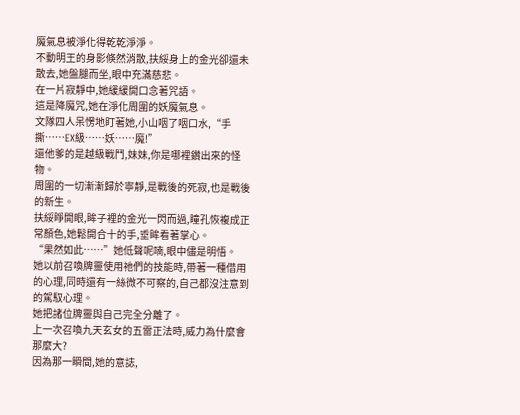魔氣息被淨化得乾乾淨淨。
不動明王的身影倏然消散,扶綏身上的金光卻還未散去,她盤腿而坐,眼中充滿慈悲。
在一片寂靜中,她緩緩開口念著咒語。
這是降魔咒,她在淨化周圍的妖魔氣息。
文隊四人呆愣地盯著她,小山咽了咽口水,“手撕……EX級……妖……魔!”
還他爹的是越級戰鬥,妹妹,你是哪裡鑽出來的怪物。
周圍的一切漸漸歸於寧靜,是戰後的死寂,也是戰後的新生。
扶綏睜開眼,眸子裡的金光一閃而過,瞳孔恢複成正常顏色,她鬆開合十的手,垂眸看著掌心。
“果然如此……”她低聲呢喃,眼中儘是明悟。
她以前召喚牌靈使用祂們的技能時,帶著一種借用的心理,同時還有一絲微不可察的,自己都沒注意到的駕馭心理。
她把諸位牌靈與自己完全分離了。
上一次召喚九天玄女的五雷正法時,威力為什麼會那麼大?
因為那一瞬間,她的意誌,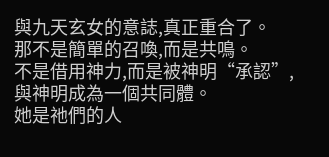與九天玄女的意誌,真正重合了。
那不是簡單的召喚,而是共鳴。
不是借用神力,而是被神明“承認”,與神明成為一個共同體。
她是祂們的人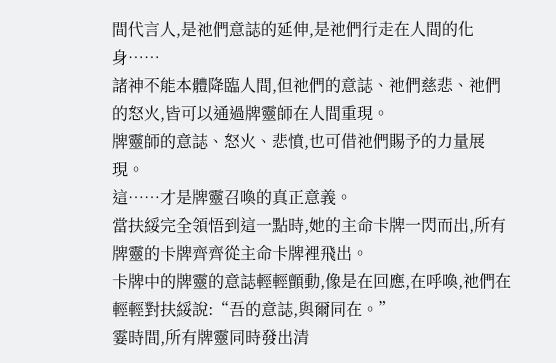間代言人,是祂們意誌的延伸,是祂們行走在人間的化身……
諸神不能本體降臨人間,但祂們的意誌、祂們慈悲、祂們的怒火,皆可以通過牌靈師在人間重現。
牌靈師的意誌、怒火、悲憤,也可借祂們賜予的力量展現。
這……才是牌靈召喚的真正意義。
當扶綏完全領悟到這一點時,她的主命卡牌一閃而出,所有牌靈的卡牌齊齊從主命卡牌裡飛出。
卡牌中的牌靈的意誌輕輕顫動,像是在回應,在呼喚,祂們在輕輕對扶綏說:“吾的意誌,與爾同在。”
霎時間,所有牌靈同時發出清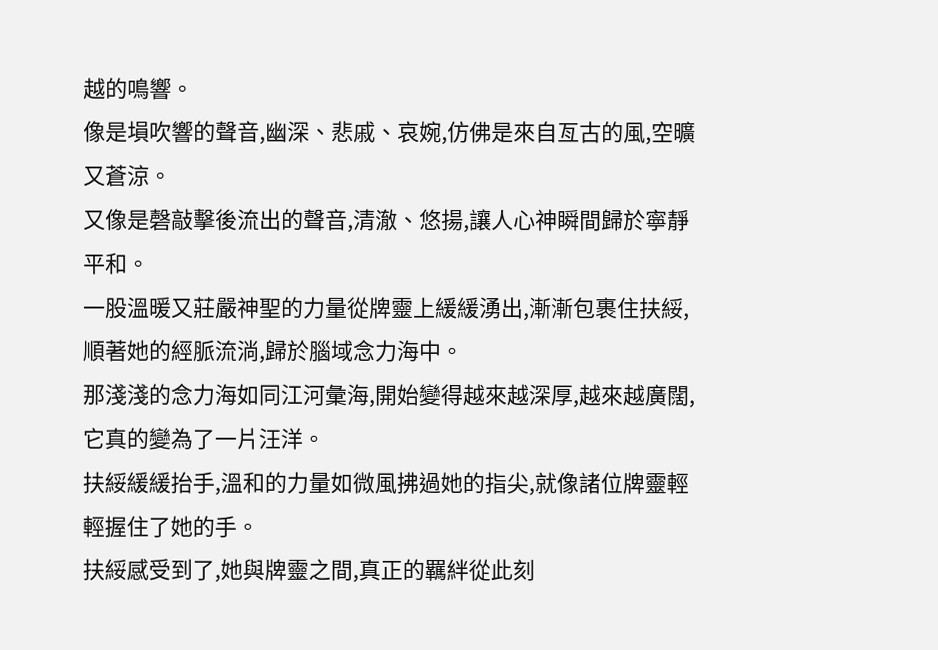越的鳴響。
像是塤吹響的聲音,幽深、悲戚、哀婉,仿佛是來自亙古的風,空曠又蒼涼。
又像是磬敲擊後流出的聲音,清澈、悠揚,讓人心神瞬間歸於寧靜平和。
一股溫暖又莊嚴神聖的力量從牌靈上緩緩湧出,漸漸包裹住扶綏,順著她的經脈流淌,歸於腦域念力海中。
那淺淺的念力海如同江河彙海,開始變得越來越深厚,越來越廣闊,它真的變為了一片汪洋。
扶綏緩緩抬手,溫和的力量如微風拂過她的指尖,就像諸位牌靈輕輕握住了她的手。
扶綏感受到了,她與牌靈之間,真正的羈絆從此刻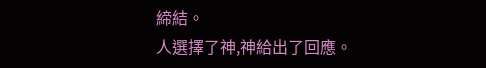締結。
人選擇了神,神給出了回應。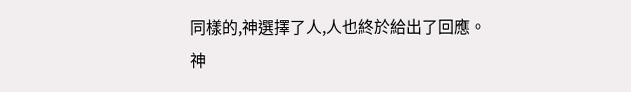同樣的,神選擇了人,人也終於給出了回應。
神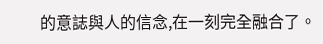的意誌與人的信念,在一刻完全融合了。